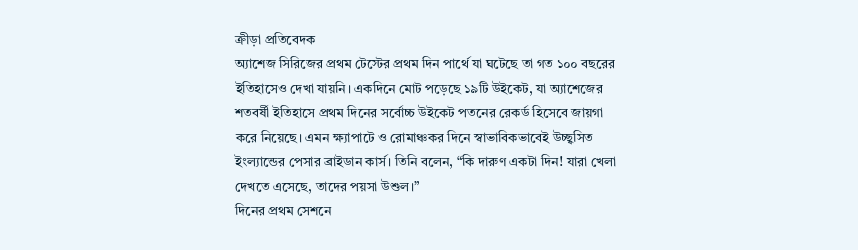ক্রীড়া প্রতিবেদক
অ্যাশেজ সিরিজের প্রথম টেস্টের প্রথম দিন পার্থে যা ঘটেছে তা গত ১০০ বছরের ইতিহাসেও দেখা যায়নি। একদিনে মোট পড়েছে ১৯টি উইকেট, যা অ্যাশেজের শতবর্ষী ইতিহাসে প্রথম দিনের সর্বোচ্চ উইকেট পতনের রেকর্ড হিসেবে জায়গা করে নিয়েছে। এমন ক্ষ্যাপাটে ও রোমাঞ্চকর দিনে স্বাভাবিকভাবেই উচ্ছ্বসিত ইংল্যান্ডের পেসার ব্রাইডান কার্স। তিনি বলেন, “কি দারুণ একটা দিন! যারা খেলা দেখতে এসেছে, তাদের পয়সা উশুল।”
দিনের প্রথম সেশনে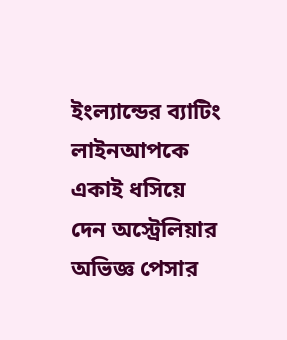ইংল্যান্ডের ব্যাটিং লাইনআপকে একাই ধসিয়ে দেন অস্ট্রেলিয়ার অভিজ্ঞ পেসার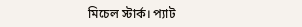মিচেল স্টার্ক। প্যাট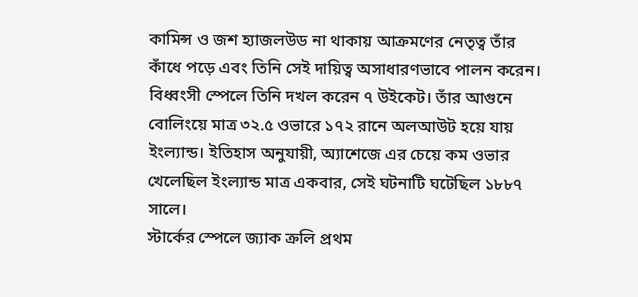কামিন্স ও জশ হ্যাজলউড না থাকায় আক্রমণের নেতৃত্ব তাঁর কাঁধে পড়ে এবং তিনি সেই দায়িত্ব অসাধারণভাবে পালন করেন। বিধ্বংসী স্পেলে তিনি দখল করেন ৭ উইকেট। তাঁর আগুনে বোলিংয়ে মাত্র ৩২.৫ ওভারে ১৭২ রানে অলআউট হয়ে যায় ইংল্যান্ড। ইতিহাস অনুযায়ী, অ্যাশেজে এর চেয়ে কম ওভার খেলেছিল ইংল্যান্ড মাত্র একবার, সেই ঘটনাটি ঘটেছিল ১৮৮৭ সালে।
স্টার্কের স্পেলে জ্যাক ক্রলি প্রথম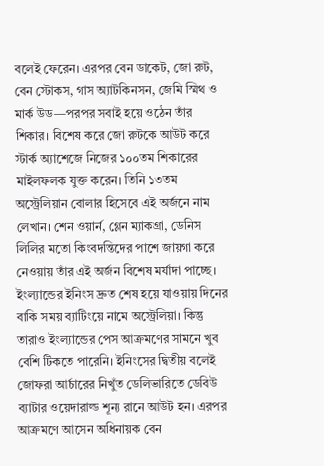বলেই ফেরেন। এরপর বেন ডাকেট, জো রুট, বেন স্টোকস, গাস অ্যাটকিনসন, জেমি স্মিথ ও মার্ক উড—পরপর সবাই হয়ে ওঠেন তাঁর শিকার। বিশেষ করে জো রুটকে আউট করে স্টার্ক অ্যাশেজে নিজের ১০০তম শিকারের মাইলফলক যুক্ত করেন। তিনি ১৩তম অস্ট্রেলিয়ান বোলার হিসেবে এই অর্জনে নাম লেখান। শেন ওয়ার্ন, গ্লেন ম্যাকগ্রা, ডেনিস লিলির মতো কিংবদন্তিদের পাশে জায়গা করে নেওয়ায় তাঁর এই অর্জন বিশেষ মর্যাদা পাচ্ছে।
ইংল্যান্ডের ইনিংস দ্রুত শেষ হয়ে যাওয়ায় দিনের বাকি সময় ব্যাটিংয়ে নামে অস্ট্রেলিয়া। কিন্তু তারাও ইংল্যান্ডের পেস আক্রমণের সামনে খুব বেশি টিকতে পারেনি। ইনিংসের দ্বিতীয় বলেই জোফরা আর্চারের নিখুঁত ডেলিভারিতে ডেবিউ ব্যাটার ওয়েদারাল্ড শূন্য রানে আউট হন। এরপর আক্রমণে আসেন অধিনায়ক বেন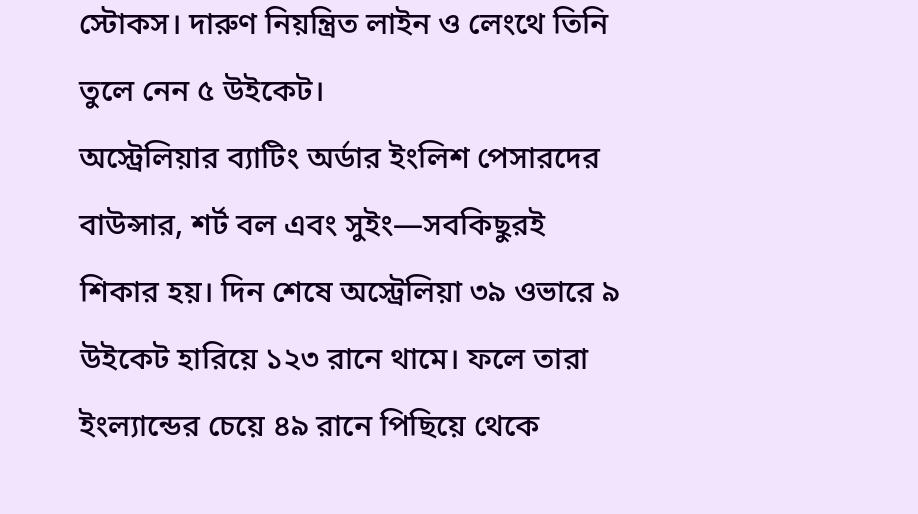স্টোকস। দারুণ নিয়ন্ত্রিত লাইন ও লেংথে তিনি তুলে নেন ৫ উইকেট।
অস্ট্রেলিয়ার ব্যাটিং অর্ডার ইংলিশ পেসারদের বাউন্সার, শর্ট বল এবং সুইং—সবকিছুরই শিকার হয়। দিন শেষে অস্ট্রেলিয়া ৩৯ ওভারে ৯ উইকেট হারিয়ে ১২৩ রানে থামে। ফলে তারা ইংল্যান্ডের চেয়ে ৪৯ রানে পিছিয়ে থেকে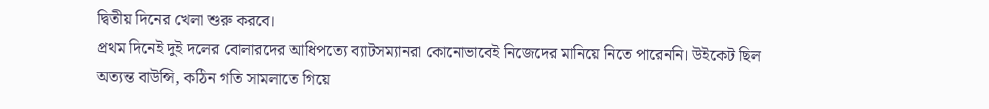দ্বিতীয় দিনের খেলা শুরু করবে।
প্রথম দিনেই দুই দলের বোলারদের আধিপত্যে ব্যাটসম্যানরা কোনোভাবেই নিজেদের মানিয়ে নিতে পারেননি। উইকেট ছিল অত্যন্ত বাউন্সি, কঠিন গতি সামলাতে গিয়ে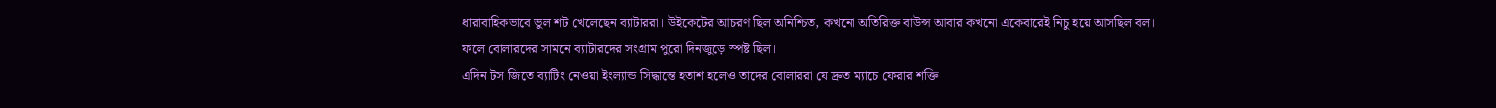ধারাবাহিকভাবে ভুল শট খেলেছেন ব্যাটাররা। উইকেটের আচরণ ছিল অনিশ্চিত, কখনো অতিরিক্ত বাউন্স আবার কখনো একেবারেই নিচু হয়ে আসছিল বল। ফলে বোলারদের সামনে ব্যাটারদের সংগ্রাম পুরো দিনজুড়ে স্পষ্ট ছিল।
এদিন টস জিতে ব্যাটিং নেওয়া ইংল্যান্ড সিদ্ধান্তে হতাশ হলেও তাদের বোলাররা যে দ্রুত ম্যাচে ফেরার শক্তি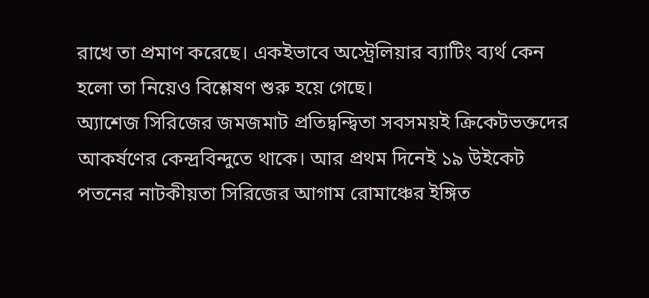রাখে তা প্রমাণ করেছে। একইভাবে অস্ট্রেলিয়ার ব্যাটিং ব্যর্থ কেন হলো তা নিয়েও বিশ্লেষণ শুরু হয়ে গেছে।
অ্যাশেজ সিরিজের জমজমাট প্রতিদ্বন্দ্বিতা সবসময়ই ক্রিকেটভক্তদের আকর্ষণের কেন্দ্রবিন্দুতে থাকে। আর প্রথম দিনেই ১৯ উইকেট পতনের নাটকীয়তা সিরিজের আগাম রোমাঞ্চের ইঙ্গিত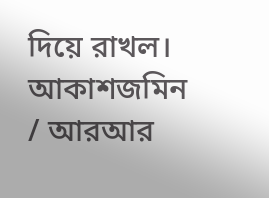দিয়ে রাখল।
আকাশজমিন / আরআর